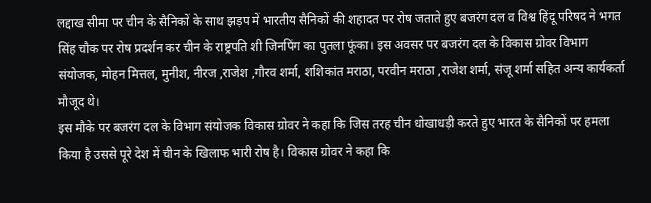लद्दाख सीमा पर चीन के सैनिकों के साथ झड़प में भारतीय सैनिकों की शहादत पर रोष जताते हुए बजरंग दल व विश्व हिंदू परिषद ने भगत सिंह चौक पर रोष प्रदर्शन कर चीन के राष्ट्रपति शी जिनपिंग का पुतला फूंका। इस अवसर पर बजरंग दल के विकास ग्रोवर विभाग संयोजक, मोहन मित्तल, मुनीश, नीरज ,राजेश ,गौरव शर्मा, शशिकांत मराठा, परवीन मराठा ,राजेश शर्मा, संजू शर्मा सहित अन्य कार्यकर्ता मौजूद थे।
इस मौके पर बजरंग दल के विभाग संयोजक विकास ग्रोवर ने कहा कि जिस तरह चीन धोखाधड़ी करते हुए भारत के सैनिकों पर हमला किया है उससे पूरे देश में चीन के खिलाफ भारी रोष है। विकास ग्रोवर ने कहा कि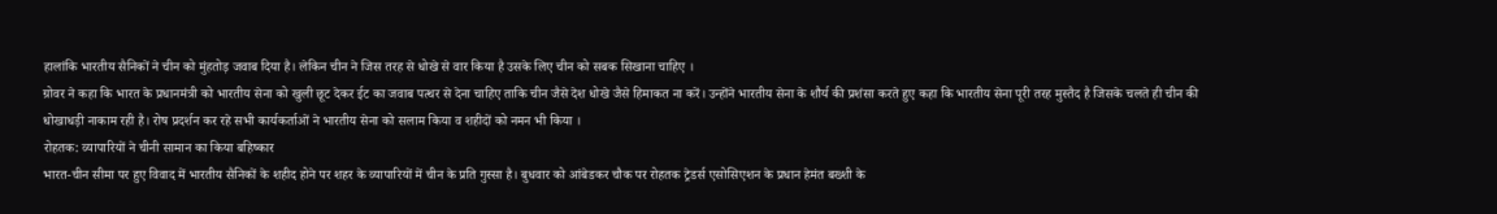हालांकि भारतीय सैनिकों ने चीन को मुंहतोड़ जवाब दिया है। लेकिन चीन ने जिस तरह से धोखे से वार किया है उसके लिए चीन को सबक सिखाना चाहिए ।
ग्रोवर ने कहा कि भारत के प्रधानमंत्री को भारतीय सेना को खुली छूट देकर ईट का जवाब पत्थर से देना चाहिए ताकि चीन जैसे देश धोखे जैसे हिमाकत ना करें। उन्होंने भारतीय सेना के शौर्य की प्रशंसा करते हुए कहा कि भारतीय सेना पूरी तरह मुस्तैद है जिसके चलते ही चीन की धोखाधड़ी नाकाम रही है। रोष प्रदर्शन कर रहे सभी कार्यकर्ताओं ने भारतीय सेना को सलाम किया व शहीदों को नमन भी किया ।
रोहतक: व्यापारियों ने चीनी सामान का किया बहिष्कार
भारत-चीन सीमा पर हुए विवाद में भारतीय सैनिकों के शहीद होने पर शहर के व्यापारियों में चीन के प्रति गुस्सा है। बुधवार को आंबेडकर चौक पर रोहतक ट्रेडर्स एसोसिएशन के प्रधान हेमंत बख्शी के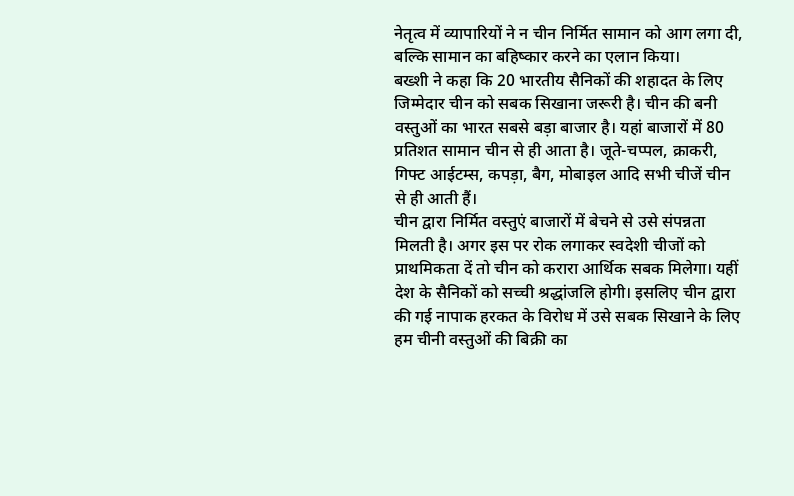नेतृत्व में व्यापारियों ने न चीन निर्मित सामान को आग लगा दी, बल्कि सामान का बहिष्कार करने का एलान किया।
बख्शी ने कहा कि 20 भारतीय सैनिकों की शहादत के लिए जिम्मेदार चीन को सबक सिखाना जरूरी है। चीन की बनी वस्तुओं का भारत सबसे बड़ा बाजार है। यहां बाजारों में 80 प्रतिशत सामान चीन से ही आता है। जूते-चप्पल, क्राकरी, गिफ्ट आईटम्स, कपड़ा, बैग, मोबाइल आदि सभी चीजें चीन से ही आती हैं।
चीन द्वारा निर्मित वस्तुएं बाजारों में बेचने से उसे संपन्नता मिलती है। अगर इस पर रोक लगाकर स्वदेशी चीजों को प्राथमिकता दें तो चीन को करारा आर्थिक सबक मिलेगा। यहीं देश के सैनिकों को सच्ची श्रद्धांजलि होगी। इसलिए चीन द्वारा की गई नापाक हरकत के विरोध में उसे सबक सिखाने के लिए हम चीनी वस्तुओं की बिक्री का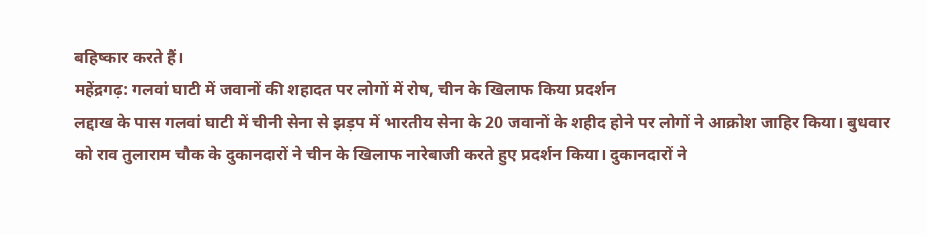बहिष्कार करते हैं।
महेंद्रगढ़: गलवां घाटी में जवानों की शहादत पर लोगों में रोष, चीन के खिलाफ किया प्रदर्शन
लद्दाख के पास गलवां घाटी में चीनी सेना से झड़प में भारतीय सेना के 20 जवानों के शहीद होने पर लोगों ने आक्रोश जाहिर किया। बुधवार को राव तुलाराम चौक के दुकानदारों ने चीन के खिलाफ नारेबाजी करते हुए प्रदर्शन किया। दुकानदारों ने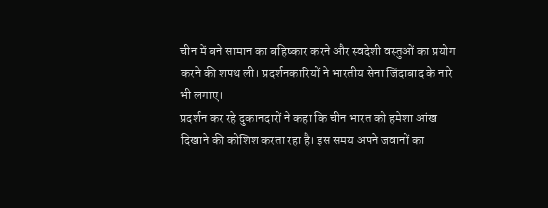चीन में बने सामान का बहिष्कार करने और स्वदेशी वस्तुओं का प्रयोग करने की शपथ ली। प्रदर्शनकारियों ने भारतीय सेना जिंदाबाद के नारे भी लगाए।
प्रदर्शन कर रहे दुकानदारों ने कहा कि चीन भारत को हमेशा आंख दिखाने की कोशिश करता रहा है। इस समय अपने जवानों का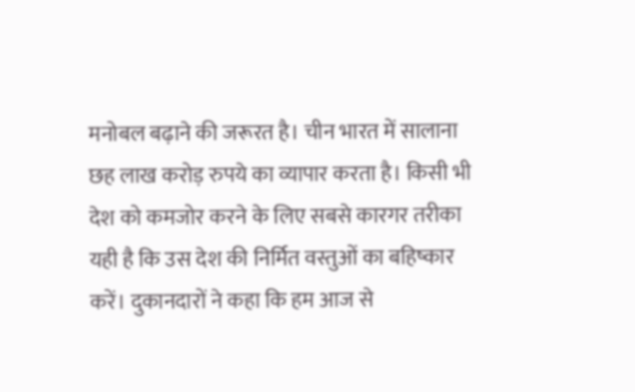मनोबल बढ़ाने की जरूरत है। चीन भारत में सालाना छह लाख करोड़ रुपये का व्यापार करता है। किसी भी देश को कमजोर करने के लिए सबसे कारगर तरीका यही है कि उस देश की निर्मित वस्तुओं का बहिष्कार करें। दुकानदारों ने कहा कि हम आज से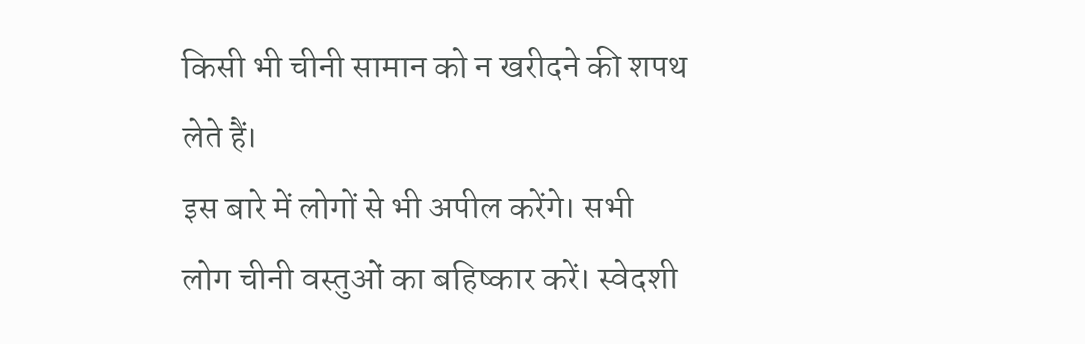किसी भी चीनी सामान को न खरीदने की शपथ लेते हैं।
इस बारे में लोगों से भी अपील करेंगे। सभी लोग चीनी वस्तुओं का बहिष्कार करें। स्वेदशी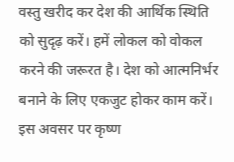वस्तु खरीद कर देश की आर्थिक स्थिति को सुदृढ़ करें। हमें लोकल को वोकल करने की जरूरत है। देश को आत्मनिर्भर बनाने के लिए एकजुट होकर काम करें। इस अवसर पर कृष्ण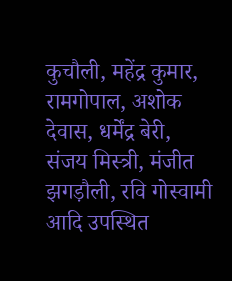कुचौली, महेंद्र कुमार, रामगोपाल, अशोक देवास, धर्मेंद्र बेरी, संजय मिस्त्री, मंजीत झगड़ौली, रवि गोस्वामी आदि उपस्थित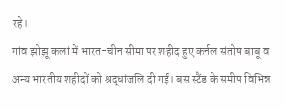रहे।
गांव झोझू कलां में भारत-चीन सीमा पर शहीद हुए कर्नल संतोष बाबू व अन्य भारतीय शहीदों को श्रद्धांजलि दी गई। बस स्टैंड के समीप विभिन्न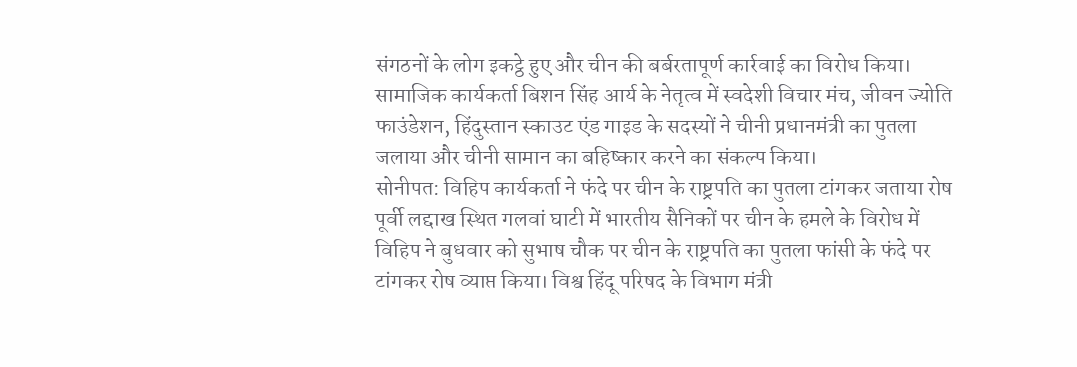संगठनों के लोग इकट्ठे हुए और चीन की बर्बरतापूर्ण कार्रवाई का विरोध किया। सामाजिक कार्यकर्ता बिशन सिंह आर्य के नेतृत्व में स्वदेशी विचार मंच, जीवन ज्योति फाउंडेशन, हिंदुस्तान स्काउट एंड गाइड के सदस्यों ने चीनी प्रधानमंत्री का पुतला जलाया और चीनी सामान का बहिष्कार करने का संकल्प किया।
सोनीपत: विहिप कार्यकर्ता ने फंदे पर चीन के राष्ट्रपति का पुतला टांगकर जताया रोष
पूर्वी लद्दाख स्थित गलवां घाटी में भारतीय सैनिकों पर चीन के हमले के विरोध में विहिप ने बुधवार को सुभाष चौक पर चीन के राष्ट्रपति का पुतला फांसी के फंदे पर टांगकर रोष व्याप्त किया। विश्व हिंदू परिषद के विभाग मंत्री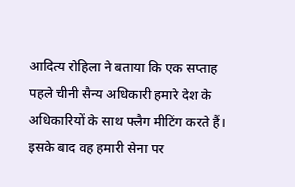आदित्य रोहिला ने बताया कि एक सप्ताह पहले चीनी सैन्य अधिकारी हमारे देश के अधिकारियों के साथ फ्लैग मीटिंग करते हैं। इसके बाद वह हमारी सेना पर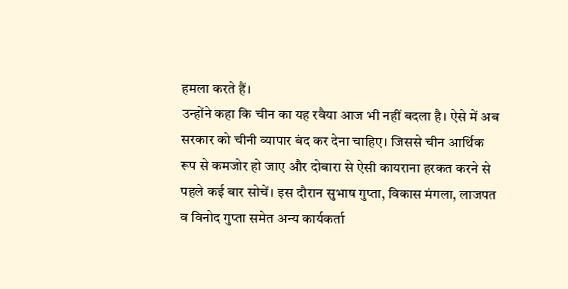हमला करते हैं।
उन्होंने कहा कि चीन का यह रवैया आज भी नहीं बदला है। ऐसे में अब सरकार को चीनी व्यापार बंद कर देना चाहिए। जिससे चीन आर्थिक रूप से कमजोर हो जाए और दोबारा से ऐसी कायराना हरकत करने से पहले कई बार सोचें। इस दौरान सुभाष गुप्ता, विकास मंगला, लाजपत व विनोद गुप्ता समेत अन्य कार्यकर्ता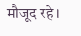मौजूद रहे।